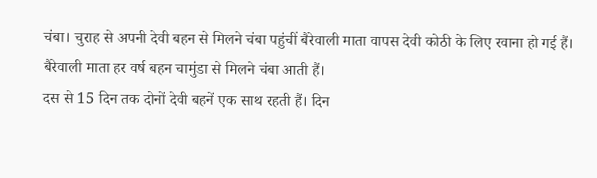चंबा। चुराह से अपनी देवी बहन से मिलने चंबा पहुंचीं बैरेवाली माता वापस देवी कोठी के लिए रवाना हो गई हैं। बैरेवाली माता हर वर्ष बहन चामुंडा से मिलने चंबा आती हैं।
दस से 15 दिन तक दोनों देवी बहनें एक साथ रहती हैं। दिन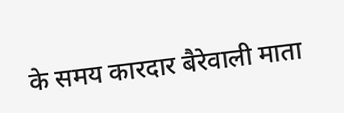के समय कारदार बैरेवाली माता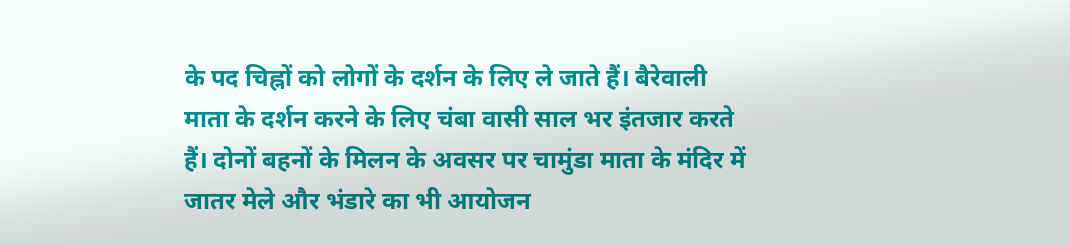के पद चिह्नों को लोगों के दर्शन के लिए ले जाते हैं। बैरेवाली माता के दर्शन करने के लिए चंबा वासी साल भर इंतजार करते हैं। दोनों बहनों के मिलन के अवसर पर चामुंडा माता के मंदिर में जातर मेले और भंडारे का भी आयोजन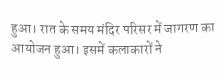हुआ। रात के समय मंदिर परिसर में जागरण का आयोजन हुआ। इसमें कलाकारों ने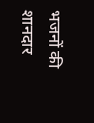भजनों की शानदार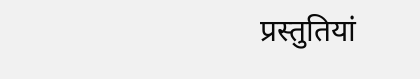प्रस्तुतियां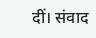दीं। संवाद